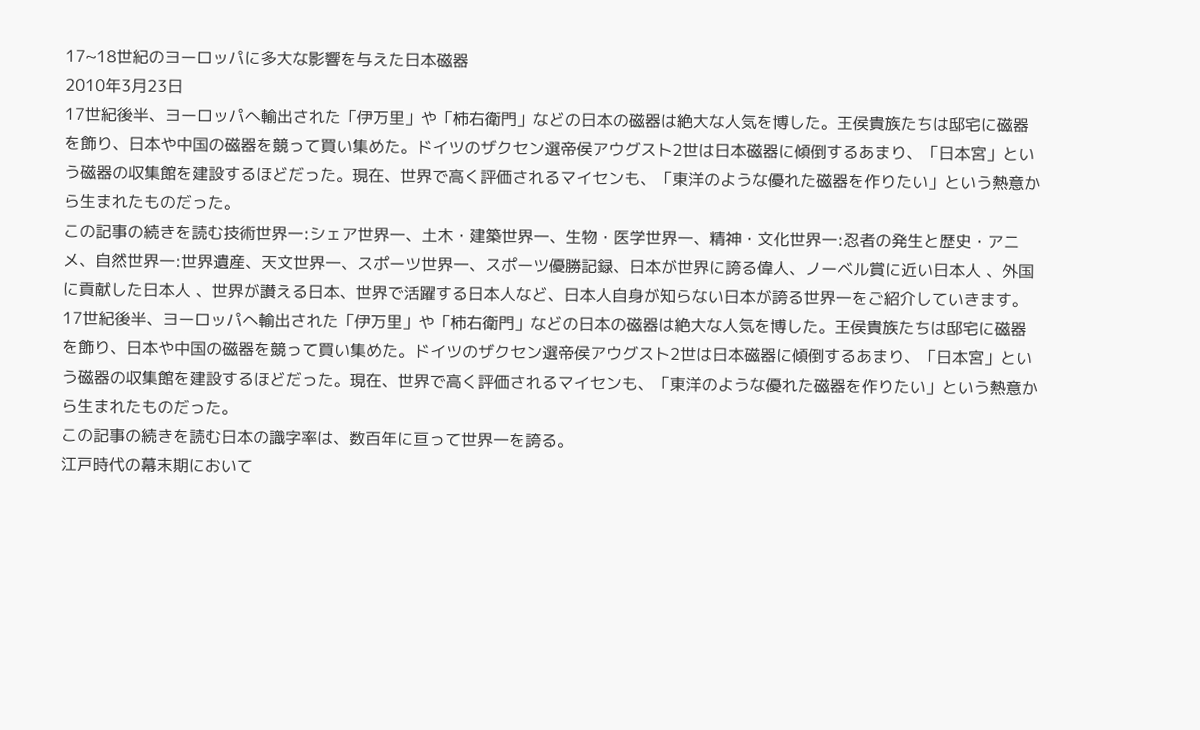17~18世紀のヨーロッパに多大な影響を与えた日本磁器
2010年3月23日
17世紀後半、ヨーロッパへ輸出された「伊万里」や「柿右衛門」などの日本の磁器は絶大な人気を博した。王侯貴族たちは邸宅に磁器を飾り、日本や中国の磁器を競って買い集めた。ドイツのザクセン選帝侯アウグスト2世は日本磁器に傾倒するあまり、「日本宮」という磁器の収集館を建設するほどだった。現在、世界で高く評価されるマイセンも、「東洋のような優れた磁器を作りたい」という熱意から生まれたものだった。
この記事の続きを読む技術世界一:シェア世界一、土木・建築世界一、生物・医学世界一、精神・文化世界一:忍者の発生と歴史・アニメ、自然世界一:世界遺産、天文世界一、スポーツ世界一、スポーツ優勝記録、日本が世界に誇る偉人、ノーベル賞に近い日本人 、外国に貢献した日本人 、世界が讃える日本、世界で活躍する日本人など、日本人自身が知らない日本が誇る世界一をご紹介していきます。
17世紀後半、ヨーロッパへ輸出された「伊万里」や「柿右衛門」などの日本の磁器は絶大な人気を博した。王侯貴族たちは邸宅に磁器を飾り、日本や中国の磁器を競って買い集めた。ドイツのザクセン選帝侯アウグスト2世は日本磁器に傾倒するあまり、「日本宮」という磁器の収集館を建設するほどだった。現在、世界で高く評価されるマイセンも、「東洋のような優れた磁器を作りたい」という熱意から生まれたものだった。
この記事の続きを読む日本の識字率は、数百年に亘って世界一を誇る。
江戸時代の幕末期において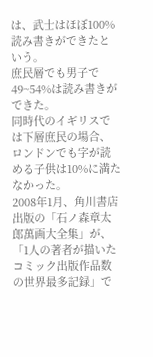は、武士はほぼ100%読み書きができたという。
庶民層でも男子で49~54%は読み書きができた。
同時代のイギリスでは下層庶民の場合、ロンドンでも字が読める子供は10%に満たなかった。
2008年1月、角川書店出版の「石ノ森章太郎萬画大全集」が、「1人の著者が描いたコミック出版作品数の世界最多記録」で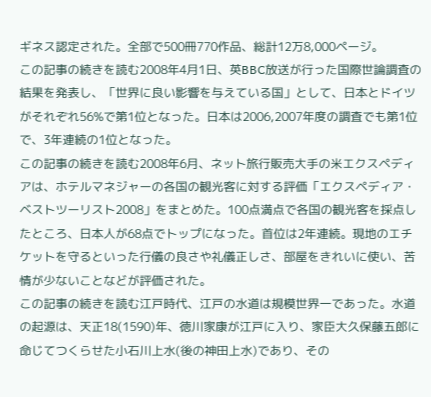ギネス認定された。全部で500冊770作品、総計12万8,000ページ。
この記事の続きを読む2008年4月1日、英BBC放送が行った国際世論調査の結果を発表し、「世界に良い影響を与えている国」として、日本とドイツがそれぞれ56%で第1位となった。日本は2006,2007年度の調査でも第1位で、3年連続の1位となった。
この記事の続きを読む2008年6月、ネット旅行販売大手の米エクスペディアは、ホテルマネジャーの各国の観光客に対する評価「エクスペディア・ベストツーリスト2008」をまとめた。100点満点で各国の観光客を採点したところ、日本人が68点でトップになった。首位は2年連続。現地のエチケットを守るといった行儀の良さや礼儀正しさ、部屋をきれいに使い、苦情が少ないことなどが評価された。
この記事の続きを読む江戸時代、江戸の水道は規模世界一であった。水道の起源は、天正18(1590)年、徳川家康が江戸に入り、家臣大久保藤五郎に命じてつくらせた小石川上水(後の神田上水)であり、その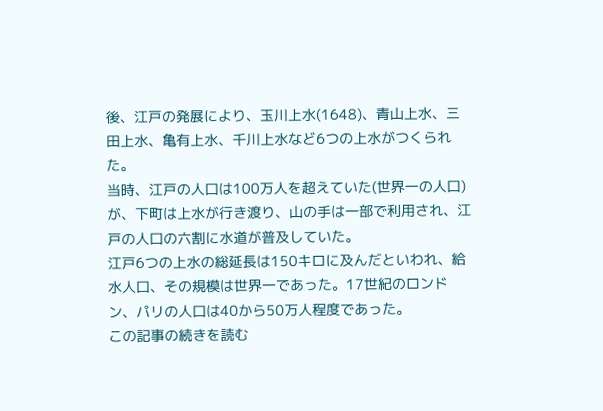後、江戸の発展により、玉川上水(1648)、青山上水、三田上水、亀有上水、千川上水など6つの上水がつくられた。
当時、江戸の人口は100万人を超えていた(世界一の人口)が、下町は上水が行き渡り、山の手は一部で利用され、江戸の人口の六割に水道が普及していた。
江戸6つの上水の総延長は150キロに及んだといわれ、給水人口、その規模は世界一であった。17世紀のロンドン、パリの人口は40から50万人程度であった。
この記事の続きを読む